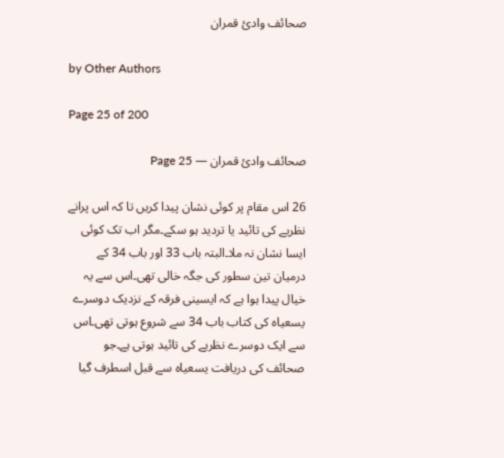صحائف وادئ قمران

by Other Authors

Page 25 of 200

صحائف وادئ قمران — Page 25

26 اس مقام پر کوئی نشان پیدا کریں تا کہ اس پرانے نظریے کی تائید یا تردید ہو سکے۔مگر اب تک کوئی ایسا نشان نہ ملا۔البتہ باب 33 اور باب 34 کے درمیان تین سطور کی جگہ خالی تھی۔اس سے یہ خیال پیدا ہوا ہے کہ ایسینی فرقہ کے نزدیک دوسرے یسعیاہ کی کتاب باب 34 سے شروع ہوتی تھی۔اس سے ایک دوسرے نظریے کی تائید ہوتی ہے۔جو صحائف کی دریافت يسعياه سے قبل اسطرف گیا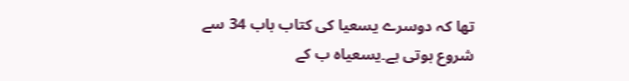تھا کہ دوسرے یسعیا کی کتاب باب 34 سے شروع ہوتی ہے۔یسعیاہ ب کے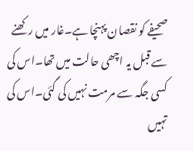صحیفے کو نقصان پہنچا ہے۔غار میں رکھنے سے قبل یہ اچھی حالت میں تھا۔اس کی کسی جگہ سے مرمت نہیں کی گئی۔اس کی تہیں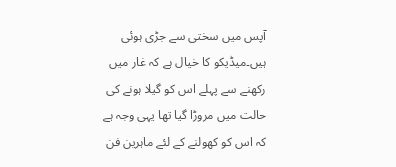آپس میں سختی سے جڑی ہوئی ہیں۔میڈیکو کا خیال ہے کہ غار میں رکھنے سے پہلے اس کو گیلا ہونے کی حالت میں مروڑا گیا تھا یہی وجہ ہے کہ اس کو کھولنے کے لئے ماہرین فن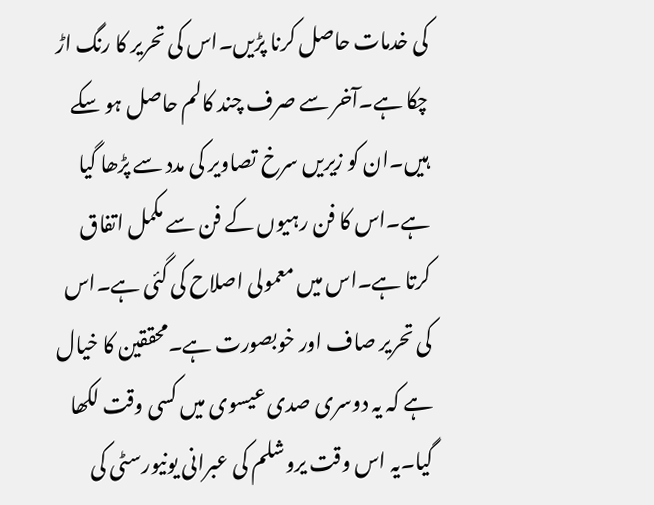کی خدمات حاصل کرنا پڑیں۔اس کی تحریر کا رنگ اڑ چکا ہے۔آخر سے صرف چند کالم حاصل ہو سکے ہیں۔ان کو زیریں سرخ تصاویر کی مدد سے پڑھا گیا ہے۔اس کا فن رہیوں کے فن سے مکمل اتفاق کرتا ہے۔اس میں معمولی اصلاح کی گئی ہے۔اس کی تحریر صاف اور خوبصورت ہے۔محققین کا خیال ہے کہ یہ دوسری صدی عیسوی میں کسی وقت لکھا گیا۔یہ اس وقت یروشلم کی عبرانی یونیورسٹی کی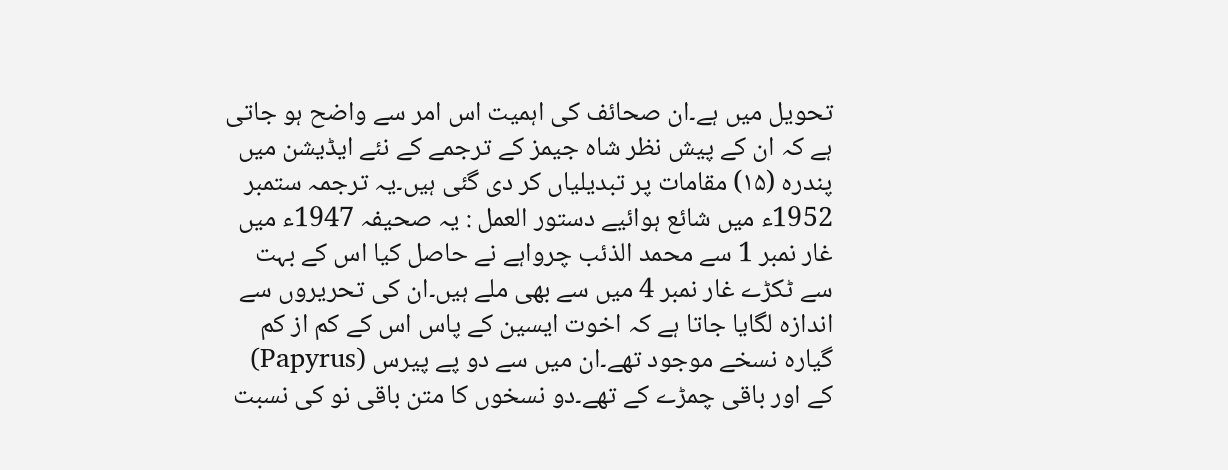تحویل میں ہے۔ان صحائف کی اہمیت اس امر سے واضح ہو جاتی ہے کہ ان کے پیش نظر شاہ جیمز کے ترجمے کے نئے ایڈیشن میں پندرہ (۱۵) مقامات پر تبدیلیاں کر دی گئی ہیں۔یہ ترجمہ ستمبر 1952ء میں شائع ہوائیے دستور العمل : یہ صحیفہ 1947ء میں غار نمبر 1 سے محمد الذئب چرواہے نے حاصل کیا اس کے بہت سے ٹکڑے غار نمبر 4 میں سے بھی ملے ہیں۔ان کی تحریروں سے اندازہ لگایا جاتا ہے کہ اخوت ایسین کے پاس اس کے کم از کم گیارہ نسخے موجود تھے۔ان میں سے دو پے پیرس (Papyrus) کے اور باقی چمڑے کے تھے۔دو نسخوں کا متن باقی نو کی نسبت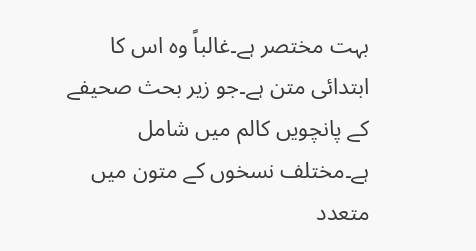بہت مختصر ہے۔غالباً وہ اس کا ابتدائی متن ہے۔جو زیر بحث صحیفے کے پانچویں کالم میں شامل ہے۔مختلف نسخوں کے متون میں متعدد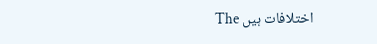اختلافات ہیں The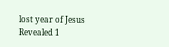lost year of Jesus Revealed 1